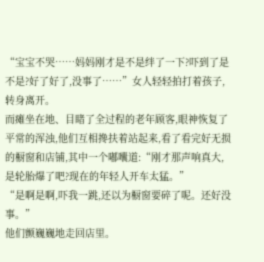“宝宝不哭……妈妈刚才是不是绊了一下?吓到了是不是?好了好了,没事了……”女人轻轻拍打着孩子,转身离开。
而瘫坐在地、目睹了全过程的老年顾客,眼神恢复了平常的浑浊,他们互相搀扶着站起来,看了看完好无损的橱窗和店铺,其中一个嘟囔道:“刚才那声响真大,是轮胎爆了吧?现在的年轻人开车太猛。”
“是啊是啊,吓我一跳,还以为橱窗要碎了呢。还好没事。”
他们颤巍巍地走回店里。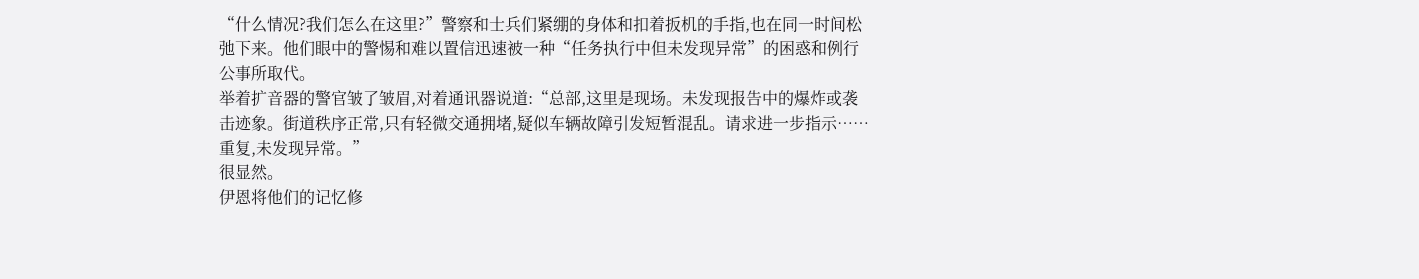“什么情况?我们怎么在这里?”警察和士兵们紧绷的身体和扣着扳机的手指,也在同一时间松弛下来。他们眼中的警惕和难以置信迅速被一种“任务执行中但未发现异常”的困惑和例行公事所取代。
举着扩音器的警官皱了皱眉,对着通讯器说道:“总部,这里是现场。未发现报告中的爆炸或袭击迹象。街道秩序正常,只有轻微交通拥堵,疑似车辆故障引发短暂混乱。请求进一步指示……重复,未发现异常。”
很显然。
伊恩将他们的记忆修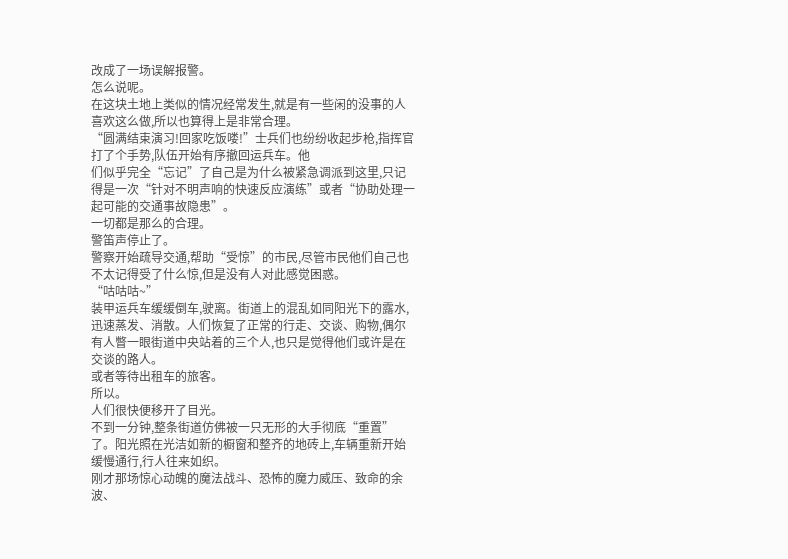改成了一场误解报警。
怎么说呢。
在这块土地上类似的情况经常发生,就是有一些闲的没事的人喜欢这么做,所以也算得上是非常合理。
“圆满结束演习!回家吃饭喽!”士兵们也纷纷收起步枪,指挥官打了个手势,队伍开始有序撤回运兵车。他
们似乎完全“忘记”了自己是为什么被紧急调派到这里,只记得是一次“针对不明声响的快速反应演练”或者“协助处理一起可能的交通事故隐患”。
一切都是那么的合理。
警笛声停止了。
警察开始疏导交通,帮助“受惊”的市民,尽管市民他们自己也不太记得受了什么惊,但是没有人对此感觉困惑。
“咕咕咕~”
装甲运兵车缓缓倒车,驶离。街道上的混乱如同阳光下的露水,迅速蒸发、消散。人们恢复了正常的行走、交谈、购物,偶尔有人瞥一眼街道中央站着的三个人,也只是觉得他们或许是在交谈的路人。
或者等待出租车的旅客。
所以。
人们很快便移开了目光。
不到一分钟,整条街道仿佛被一只无形的大手彻底“重置”了。阳光照在光洁如新的橱窗和整齐的地砖上,车辆重新开始缓慢通行,行人往来如织。
刚才那场惊心动魄的魔法战斗、恐怖的魔力威压、致命的余波、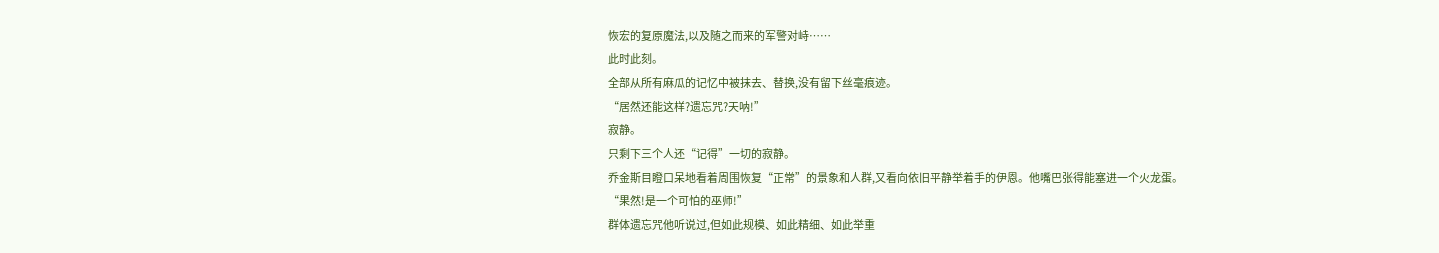恢宏的复原魔法,以及随之而来的军警对峙……
此时此刻。
全部从所有麻瓜的记忆中被抹去、替换,没有留下丝毫痕迹。
“居然还能这样?遗忘咒?天呐!”
寂静。
只剩下三个人还“记得”一切的寂静。
乔金斯目瞪口呆地看着周围恢复“正常”的景象和人群,又看向依旧平静举着手的伊恩。他嘴巴张得能塞进一个火龙蛋。
“果然!是一个可怕的巫师!”
群体遗忘咒他听说过,但如此规模、如此精细、如此举重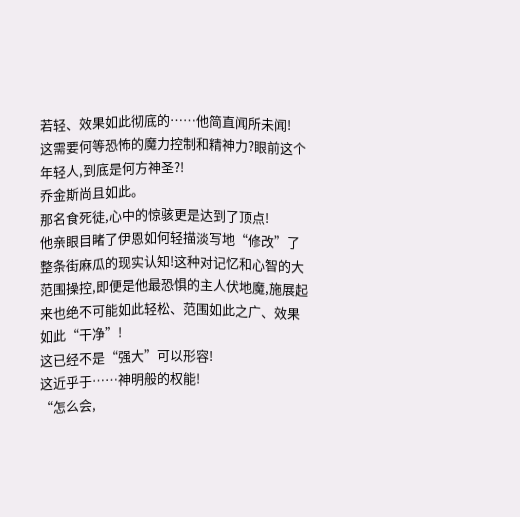若轻、效果如此彻底的……他简直闻所未闻!
这需要何等恐怖的魔力控制和精神力?眼前这个年轻人,到底是何方神圣?!
乔金斯尚且如此。
那名食死徒,心中的惊骇更是达到了顶点!
他亲眼目睹了伊恩如何轻描淡写地“修改”了整条街麻瓜的现实认知!这种对记忆和心智的大范围操控,即便是他最恐惧的主人伏地魔,施展起来也绝不可能如此轻松、范围如此之广、效果如此“干净”!
这已经不是“强大”可以形容!
这近乎于……神明般的权能!
“怎么会,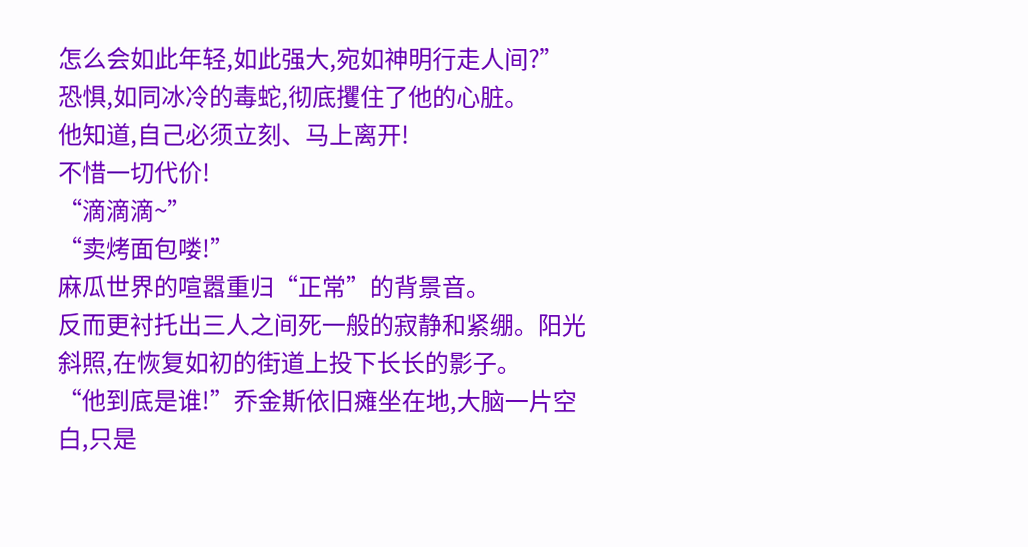怎么会如此年轻,如此强大,宛如神明行走人间?”恐惧,如同冰冷的毒蛇,彻底攫住了他的心脏。
他知道,自己必须立刻、马上离开!
不惜一切代价!
“滴滴滴~”
“卖烤面包喽!”
麻瓜世界的喧嚣重归“正常”的背景音。
反而更衬托出三人之间死一般的寂静和紧绷。阳光斜照,在恢复如初的街道上投下长长的影子。
“他到底是谁!”乔金斯依旧瘫坐在地,大脑一片空白,只是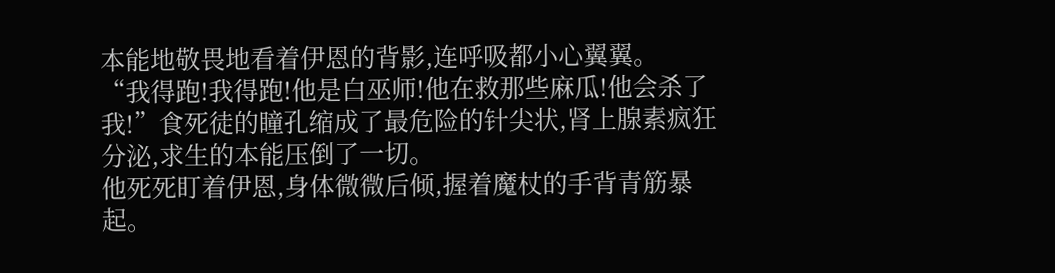本能地敬畏地看着伊恩的背影,连呼吸都小心翼翼。
“我得跑!我得跑!他是白巫师!他在救那些麻瓜!他会杀了我!”食死徒的瞳孔缩成了最危险的针尖状,肾上腺素疯狂分泌,求生的本能压倒了一切。
他死死盯着伊恩,身体微微后倾,握着魔杖的手背青筋暴起。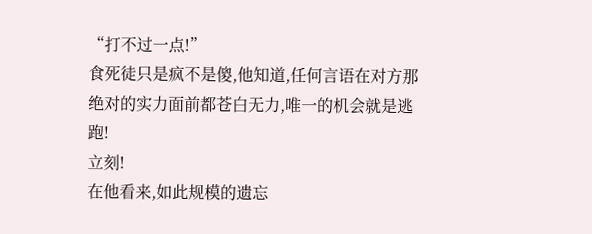“打不过一点!”
食死徒只是疯不是傻,他知道,任何言语在对方那绝对的实力面前都苍白无力,唯一的机会就是逃跑!
立刻!
在他看来,如此规模的遗忘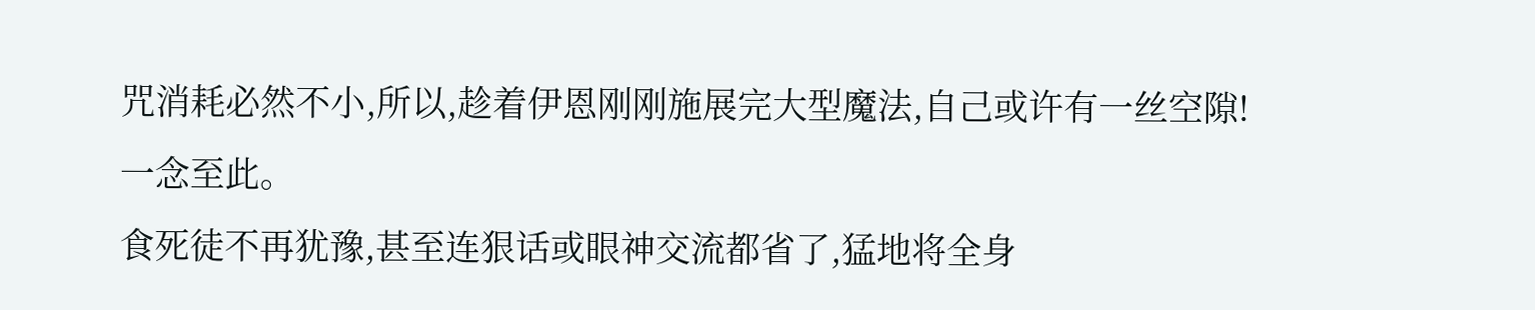咒消耗必然不小,所以,趁着伊恩刚刚施展完大型魔法,自己或许有一丝空隙!
一念至此。
食死徒不再犹豫,甚至连狠话或眼神交流都省了,猛地将全身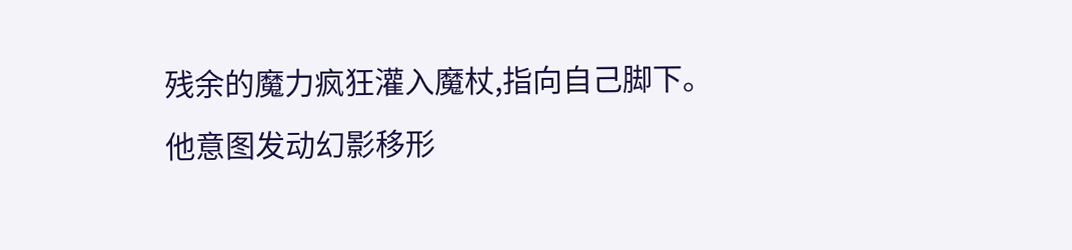残余的魔力疯狂灌入魔杖,指向自己脚下。
他意图发动幻影移形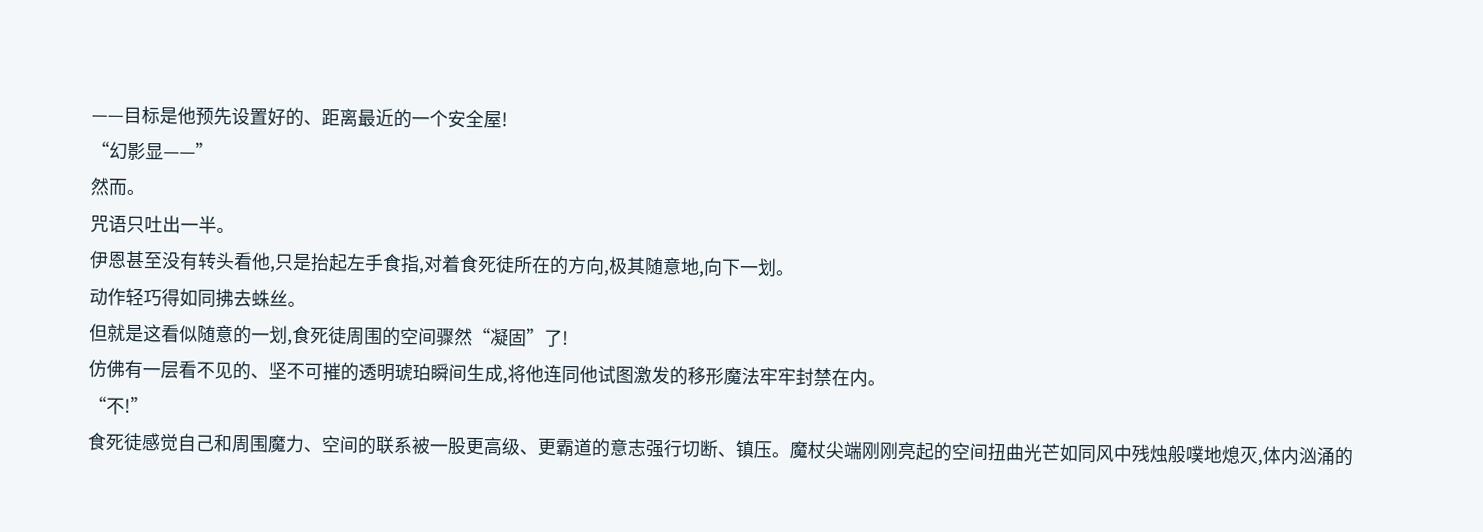——目标是他预先设置好的、距离最近的一个安全屋!
“幻影显——”
然而。
咒语只吐出一半。
伊恩甚至没有转头看他,只是抬起左手食指,对着食死徒所在的方向,极其随意地,向下一划。
动作轻巧得如同拂去蛛丝。
但就是这看似随意的一划,食死徒周围的空间骤然“凝固”了!
仿佛有一层看不见的、坚不可摧的透明琥珀瞬间生成,将他连同他试图激发的移形魔法牢牢封禁在内。
“不!”
食死徒感觉自己和周围魔力、空间的联系被一股更高级、更霸道的意志强行切断、镇压。魔杖尖端刚刚亮起的空间扭曲光芒如同风中残烛般噗地熄灭,体内汹涌的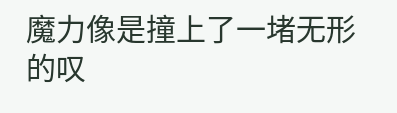魔力像是撞上了一堵无形的叹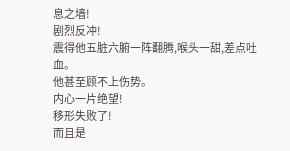息之墙!
剧烈反冲!
震得他五脏六腑一阵翻腾,喉头一甜,差点吐血。
他甚至顾不上伤势。
内心一片绝望!
移形失败了!
而且是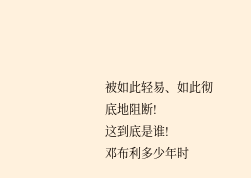被如此轻易、如此彻底地阻断!
这到底是谁!
邓布利多少年时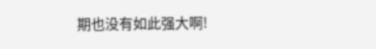期也没有如此强大啊!